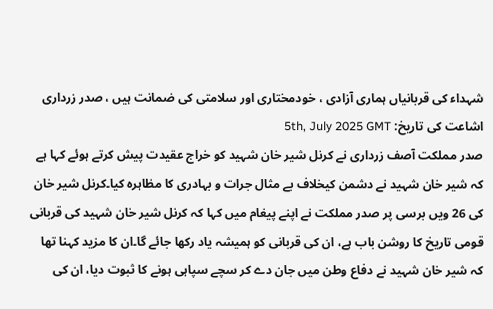شہداء کی قربانیاں ہماری آزادی ، خودمختاری اور سلامتی کی ضمانت ہیں ، صدر زرداری
اشاعت کی تاریخ: 5th, July 2025 GMT
صدر مملکت آصف زرداری نے کرنل شیر خان شہید کو خراج عقیدت پیش کرتے ہوئے کہا ہے کہ شیر خان شہید نے دشمن کیخلاف بے مثال جرات و بہادری کا مظاہرہ کیا۔کرنل شیر خان کی 26 ویں برسی پر صدر مملکت نے اپنے پیغام میں کہا کہ کرنل شیر خان شہید کی قربانی قومی تاریخ کا روشن باب ہے، ان کی قربانی کو ہمیشہ یاد رکھا جائے گا۔ان کا مزید کہنا تھا کہ شیر خان شہید نے دفاع وطن میں جان دے کر سچے سپاہی ہونے کا ثبوت دیا، ان کی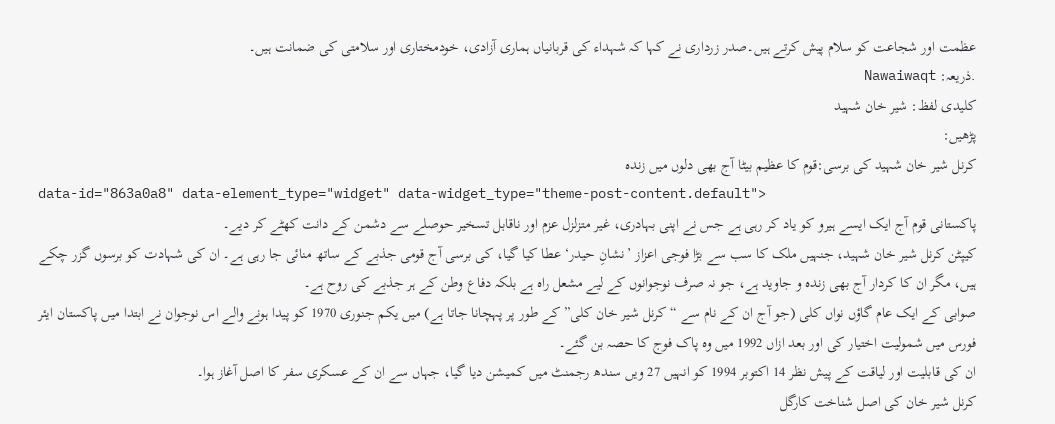عظمت اور شجاعت کو سلام پیش کرتے ہیں۔صدر زرداری نے کہا کہ شہداء کی قربانیاں ہماری آزادی، خودمختاری اور سلامتی کی ضمانت ہیں۔
.ذریعہ: Nawaiwaqt
کلیدی لفظ: شیر خان شہید
پڑھیں:
کرنل شیر خان شہید کی برسی:قوم کا عظیم بیٹا آج بھی دلوں میں زندہ
data-id="863a0a8" data-element_type="widget" data-widget_type="theme-post-content.default">
پاکستانی قوم آج ایک ایسے ہیرو کو یاد کر رہی ہے جس نے اپنی بہادری، غیر متزلزل عزم اور ناقابل تسخیر حوصلے سے دشمن کے دانت کھٹے کر دیے۔
کیپٹن کرنل شیر خان شہید، جنہیں ملک کا سب سے بڑا فوجی اعزاز ’نشانِ حیدر‘ عطا کیا گیا، کی برسی آج قومی جذبے کے ساتھ منائی جا رہی ہے۔ ان کی شہادت کو برسوں گزر چکے ہیں، مگر ان کا کردار آج بھی زندہ و جاوید ہے، جو نہ صرف نوجوانوں کے لیے مشعل راہ ہے بلکہ دفاع وطن کے ہر جذبے کی روح ہے۔
صوابی کے ایک عام گاؤں نواں کلی (جو آج ان کے نام سے “کرنل شیر خان کلی” کے طور پر پہچانا جاتا ہے) میں یکم جنوری 1970 کو پیدا ہونے والے اس نوجوان نے ابتدا میں پاکستان ایئر فورس میں شمولیت اختیار کی اور بعد ازاں 1992 میں وہ پاک فوج کا حصہ بن گئے۔
ان کی قابلیت اور لیاقت کے پیش نظر 14 اکتوبر 1994 کو انہیں 27 ویں سندھ رجمنٹ میں کمیشن دیا گیا، جہاں سے ان کے عسکری سفر کا اصل آغاز ہوا۔
کرنل شیر خان کی اصل شناخت کارگل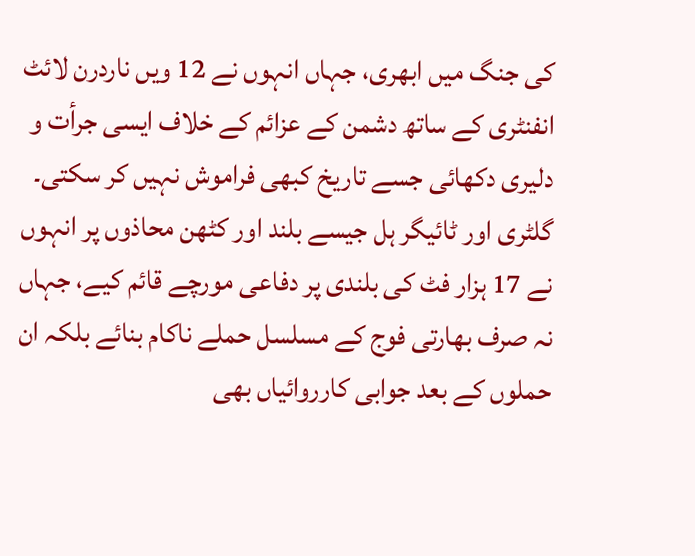کی جنگ میں ابھری، جہاں انہوں نے 12 ویں ناردرن لائٹ انفنٹری کے ساتھ دشمن کے عزائم کے خلاف ایسی جرأت و دلیری دکھائی جسے تاریخ کبھی فراموش نہیں کر سکتی۔
گلٹری اور ٹائیگر ہل جیسے بلند اور کٹھن محاذوں پر انہوں نے 17 ہزار فٹ کی بلندی پر دفاعی مورچے قائم کیے، جہاں نہ صرف بھارتی فوج کے مسلسل حملے ناکام بنائے بلکہ ان حملوں کے بعد جوابی کارروائیاں بھی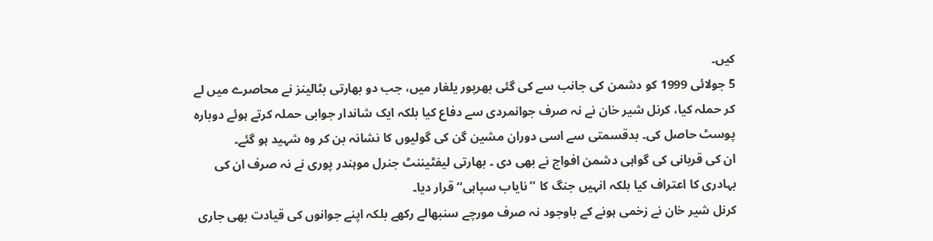کیں۔
5 جولائی 1999 کو دشمن کی جانب سے کی گئی بھرپور یلغار میں، جب دو بھارتی بٹالینز نے محاصرے میں لے کر حملہ کیا، کرنل شیر خان نے نہ صرف جوانمردی سے دفاع کیا بلکہ ایک شاندار جوابی حملہ کرتے ہوئے دوبارہ پوسٹ حاصل کی۔ بدقسمتی سے اسی دوران مشین گن کی گولیوں کا نشانہ بن کر وہ شہید ہو گئے۔
ان کی قربانی کی گواہی دشمن افواج نے بھی دی ۔ بھارتی لیفٹیننٹ جنرل موہندر پوری نے نہ صرف ان کی بہادری کا اعتراف کیا بلکہ انہیں جنگ کا ’’نایاب سپاہی‘‘قرار دیا۔
کرنل شیر خان نے زخمی ہونے کے باوجود نہ صرف مورچے سنبھالے رکھے بلکہ اپنے جوانوں کی قیادت بھی جاری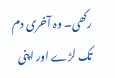رکھی۔ وہ آخری دم تک لڑے اور اپنی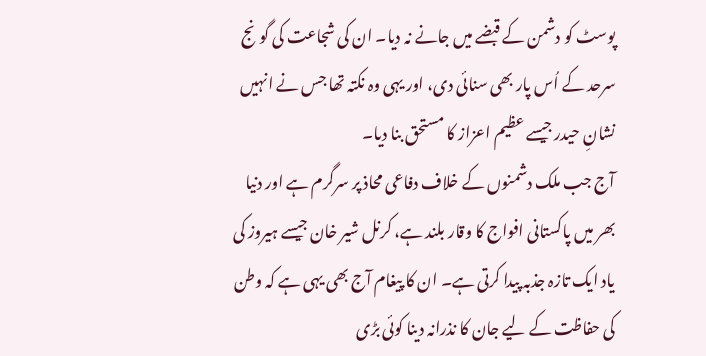پوسٹ کو دشمن کے قبضے میں جانے نہ دیا۔ ان کی شجاعت کی گونج سرحد کے اُس پار بھی سنائی دی، اور یہی وہ نکتہ تھا جس نے انہیں نشانِ حیدر جیسے عظیم اعزاز کا مستحق بنا دیا۔
آج جب ملک دشمنوں کے خلاف دفاعی محاذ پر سرگرم ہے اور دنیا بھر میں پاکستانی افواج کا وقار بلند ہے، کرنل شیر خان جیسے ہیروز کی یاد ایک تازہ جذبہ پیدا کرتی ہے۔ ان کا پیغام آج بھی یہی ہے کہ وطن کی حفاظت کے لیے جان کا نذرانہ دینا کوئی بڑی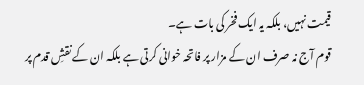قیمت نہیں، بلکہ یہ ایک فخر کی بات ہے۔
قوم آج نہ صرف ان کے مزار پر فاتحہ خوانی کرتی ہے بلکہ ان کے نقشِ قدم پر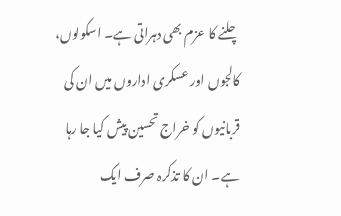چلنے کا عزم بھی دہراتی ہے۔ اسکولوں، کالجوں اور عسکری اداروں میں ان کی قربانیوں کو خراج تحسین پیش کیا جا رہا ہے۔ ان کا تذکرہ صرف ایک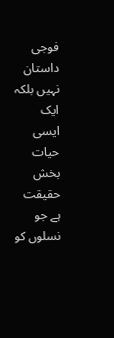فوجی داستان نہیں بلکہ ایک ایسی حیات بخش حقیقت ہے جو نسلوں کو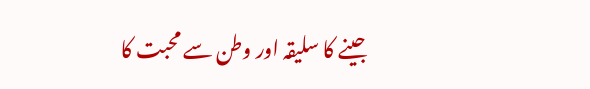جینے کا سلیقہ اور وطن سے محبت کا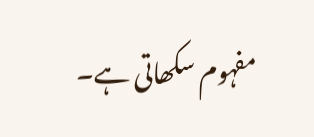مفہوم سکھاتی ہے۔